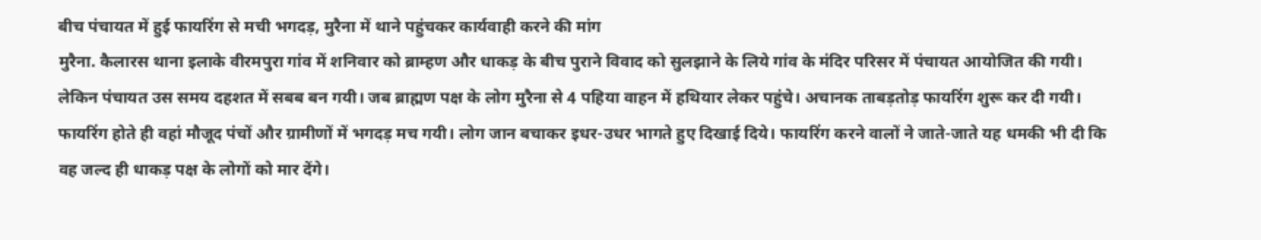बीच पंचायत में हुई फायरिंग से मची भगदड़, मुरैना में थाने पहुंचकर कार्यवाही करने की मांग
मुरैना. कैलारस थाना इलाके वीरमपुरा गांव में शनिवार को ब्राम्हण और धाकड़ के बीच पुराने विवाद को सुलझाने के लिये गांव के मंदिर परिसर में पंचायत आयोजित की गयी। लेकिन पंचायत उस समय दहशत में सबब बन गयी। जब ब्राह्मण पक्ष के लोग मुरैना से 4 पहिया वाहन में हथियार लेकर पहुंचे। अचानक ताबड़तोड़ फायरिंग शुरू कर दी गयी। फायरिंग होते ही वहां मौजूद पंचों और ग्रामीणों में भगदड़ मच गयी। लोग जान बचाकर इधर-उधर भागते हुए दिखाई दिये। फायरिंग करने वालों ने जाते-जाते यह धमकी भी दी कि वह जल्द ही धाकड़ पक्ष के लोगों को मार देंगे।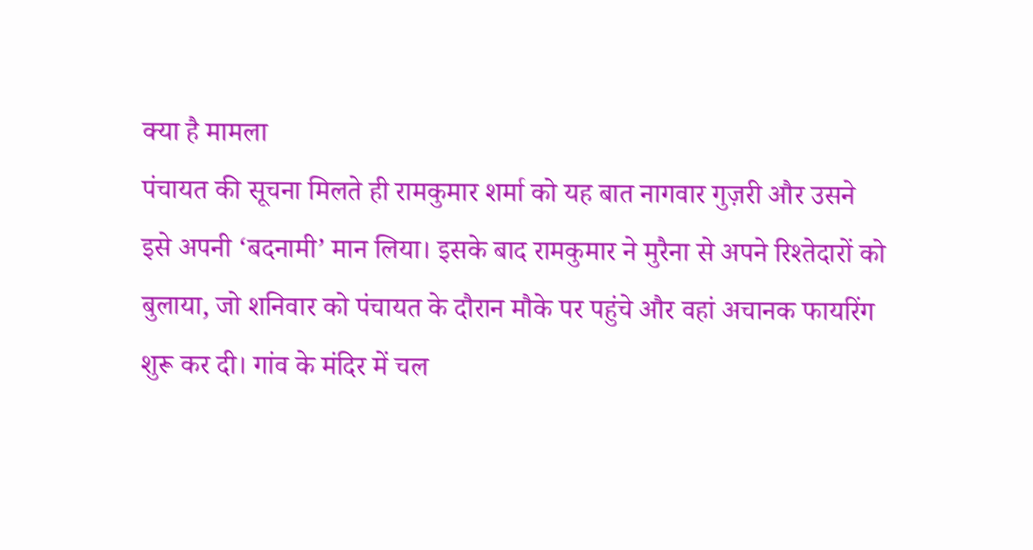क्या है मामला
पंचायत की सूचना मिलते ही रामकुमार शर्मा को यह बात नागवार गुज़री और उसने इसे अपनी ‘बदनामी’ मान लिया। इसके बाद रामकुमार ने मुरैना से अपने रिश्तेदारों को बुलाया, जो शनिवार को पंचायत के दौरान मौके पर पहुंचे और वहां अचानक फायरिंग शुरू कर दी। गांव के मंदिर में चल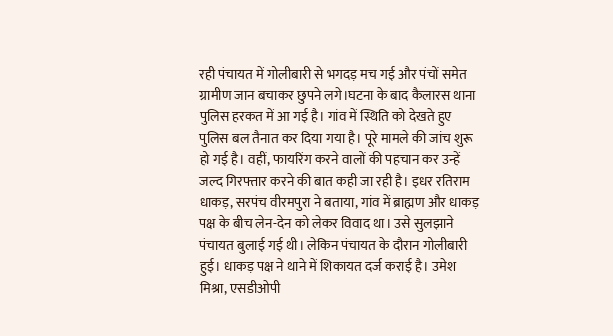रही पंचायत में गोलीबारी से भगदड़ मच गई और पंचों समेत ग्रामीण जान बचाकर छुपने लगे।घटना के बाद कैलारस थाना पुलिस हरकत में आ गई है। गांव में स्थिति को देखते हुए पुलिस बल तैनात कर दिया गया है। पूरे मामले की जांच शुरू हो गई है। वहीं, फायरिंग करने वालों की पहचान कर उन्हें जल्द गिरफ्तार करने की बात कही जा रही है। इधर रतिराम धाकड़, सरपंच वीरमपुरा ने बताया, गांव में ब्राह्मण और धाकड़ पक्ष के बीच लेन-देन को लेकर विवाद था। उसे सुलझाने पंचायत बुलाई गई थी। लेकिन पंचायत के दौरान गोलीबारी हुई। धाकड़ पक्ष ने थाने में शिकायत दर्ज कराई है। उमेश मिश्रा, एसडीओपी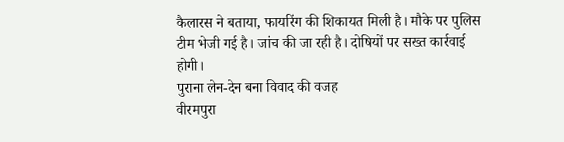कैलारस ने बताया, फायरिंग की शिकायत मिली है। मौके पर पुलिस टीम भेजी गई है। जांच की जा रही है। दोषियों पर सख्त कार्रवाई होगी।
पुराना लेन-देन बना विवाद की वजह
वीरमपुरा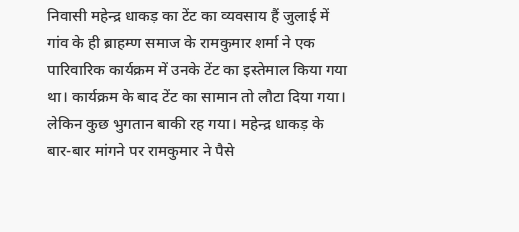निवासी महेन्द्र धाकड़ का टेंट का व्यवसाय हैं जुलाई में गांव के ही ब्राहम्ण समाज के रामकुमार शर्मा ने एक पारिवारिक कार्यक्रम में उनके टेंट का इस्तेमाल किया गया था। कार्यक्रम के बाद टेंट का सामान तो लौटा दिया गया। लेकिन कुछ भुगतान बाकी रह गया। महेन्द्र धाकड़ के बार-बार मांगने पर रामकुमार ने पैसे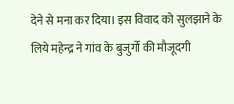देने से मना कर दिया। इस विवाद को सुलझाने के लिये महेन्द्र ने गांव के बुजुर्गो की मौजूदगी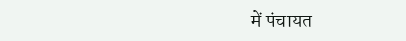में पंचायत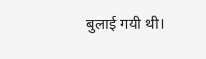बुलाई गयी थी।